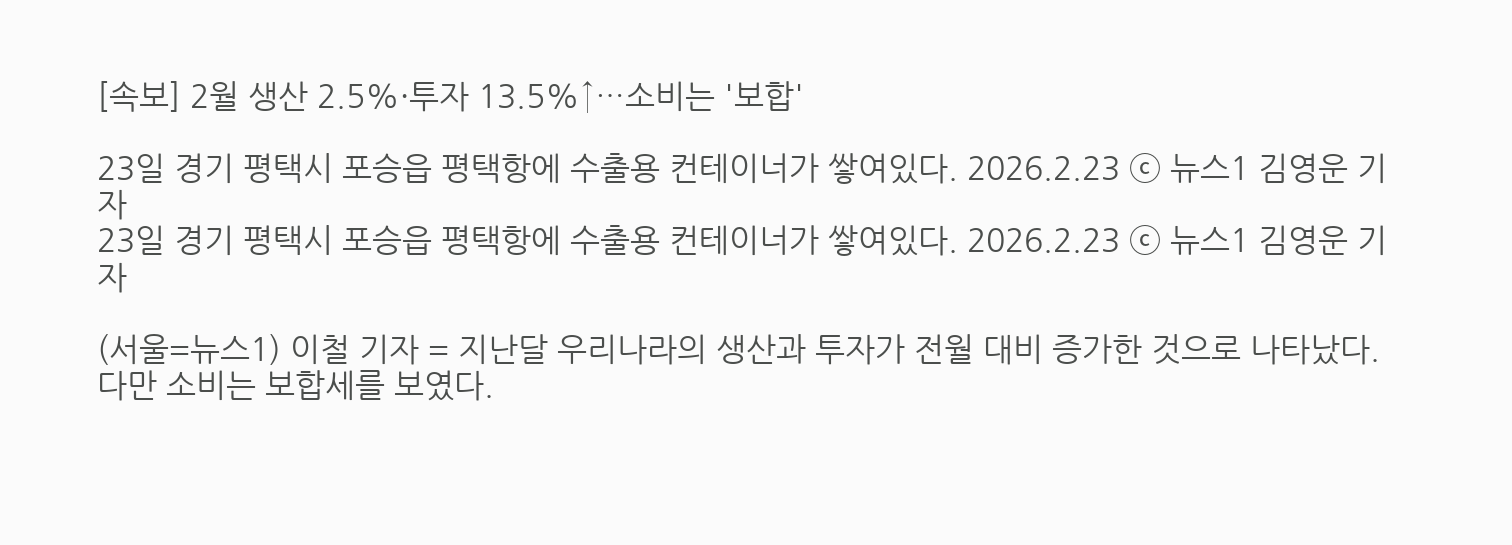[속보] 2월 생산 2.5%·투자 13.5%↑…소비는 '보합'

23일 경기 평택시 포승읍 평택항에 수출용 컨테이너가 쌓여있다. 2026.2.23 ⓒ 뉴스1 김영운 기자
23일 경기 평택시 포승읍 평택항에 수출용 컨테이너가 쌓여있다. 2026.2.23 ⓒ 뉴스1 김영운 기자

(서울=뉴스1) 이철 기자 = 지난달 우리나라의 생산과 투자가 전월 대비 증가한 것으로 나타났다. 다만 소비는 보합세를 보였다.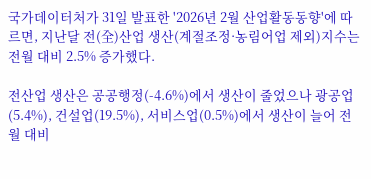국가데이터처가 31일 발표한 '2026년 2월 산업활동동향'에 따르면, 지난달 전(全)산업 생산(계절조정·농림어업 제외)지수는 전월 대비 2.5% 증가했다.

전산업 생산은 공공행정(-4.6%)에서 생산이 줄었으나 광공업(5.4%), 건설업(19.5%), 서비스업(0.5%)에서 생산이 늘어 전월 대비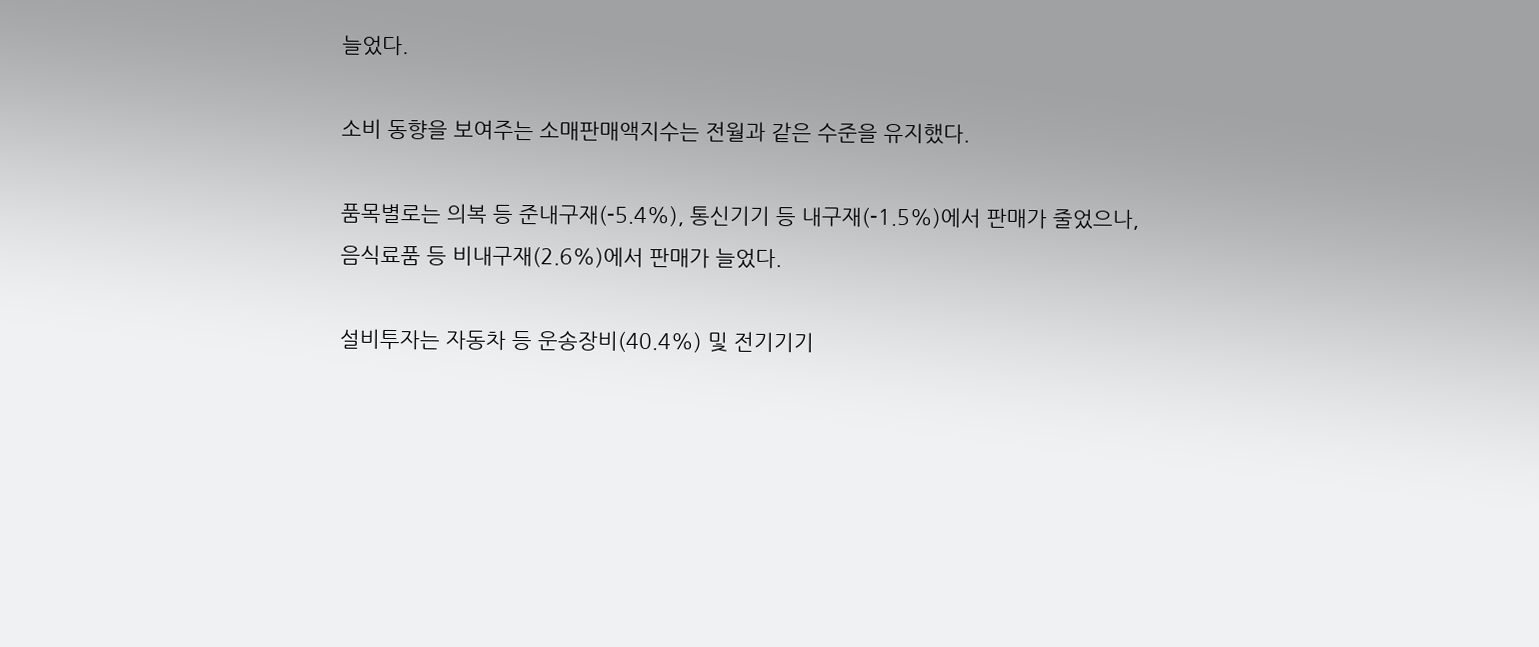늘었다.

소비 동향을 보여주는 소매판매액지수는 전월과 같은 수준을 유지했다.

품목별로는 의복 등 준내구재(-5.4%), 통신기기 등 내구재(-1.5%)에서 판매가 줄었으나, 음식료품 등 비내구재(2.6%)에서 판매가 늘었다.

설비투자는 자동차 등 운송장비(40.4%) 및 전기기기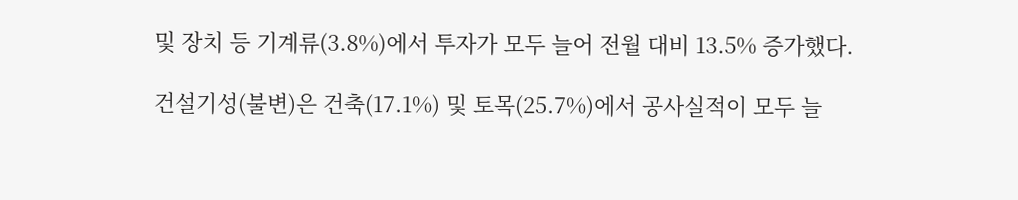및 장치 등 기계류(3.8%)에서 투자가 모두 늘어 전월 대비 13.5% 증가했다.

건설기성(불변)은 건축(17.1%) 및 토목(25.7%)에서 공사실적이 모두 늘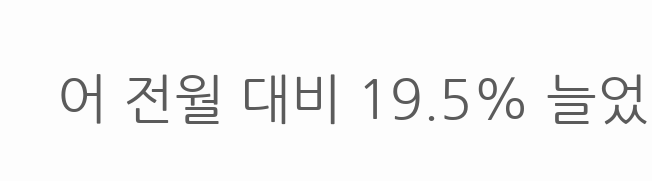어 전월 대비 19.5% 늘었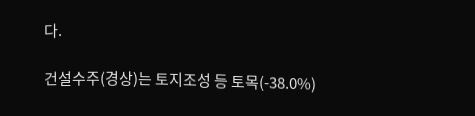다.

건설수주(경상)는 토지조성 등 토목(-38.0%)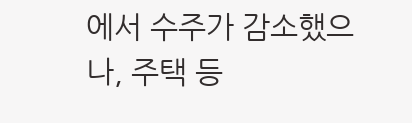에서 수주가 감소했으나, 주택 등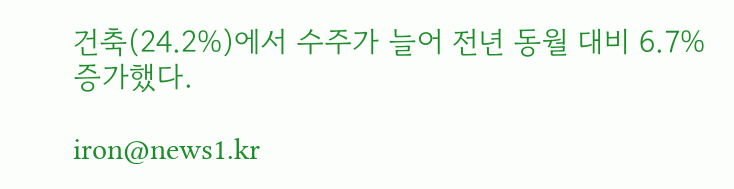건축(24.2%)에서 수주가 늘어 전년 동월 대비 6.7% 증가했다.

iron@news1.kr